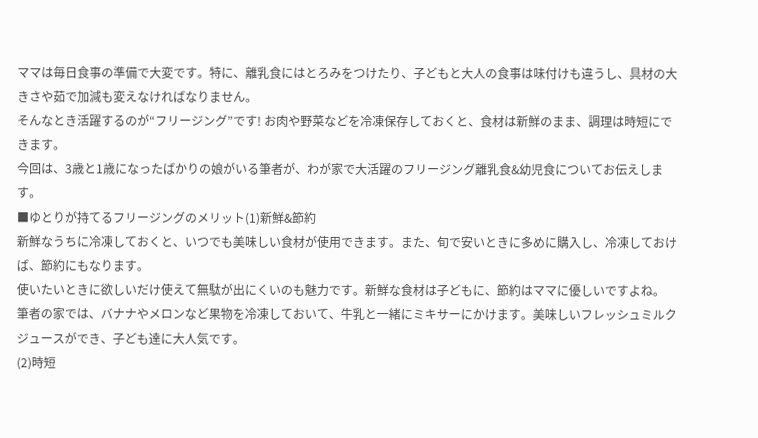ママは毎日食事の準備で大変です。特に、離乳食にはとろみをつけたり、子どもと大人の食事は味付けも違うし、具材の大きさや茹で加減も変えなければなりません。
そんなとき活躍するのが“フリージング”です! お肉や野菜などを冷凍保存しておくと、食材は新鮮のまま、調理は時短にできます。
今回は、3歳と1歳になったばかりの娘がいる筆者が、わが家で大活躍のフリージング離乳食&幼児食についてお伝えします。
■ゆとりが持てるフリージングのメリット(1)新鮮&節約
新鮮なうちに冷凍しておくと、いつでも美味しい食材が使用できます。また、旬で安いときに多めに購入し、冷凍しておけば、節約にもなります。
使いたいときに欲しいだけ使えて無駄が出にくいのも魅力です。新鮮な食材は子どもに、節約はママに優しいですよね。
筆者の家では、バナナやメロンなど果物を冷凍しておいて、牛乳と一緒にミキサーにかけます。美味しいフレッシュミルクジュースができ、子ども達に大人気です。
(2)時短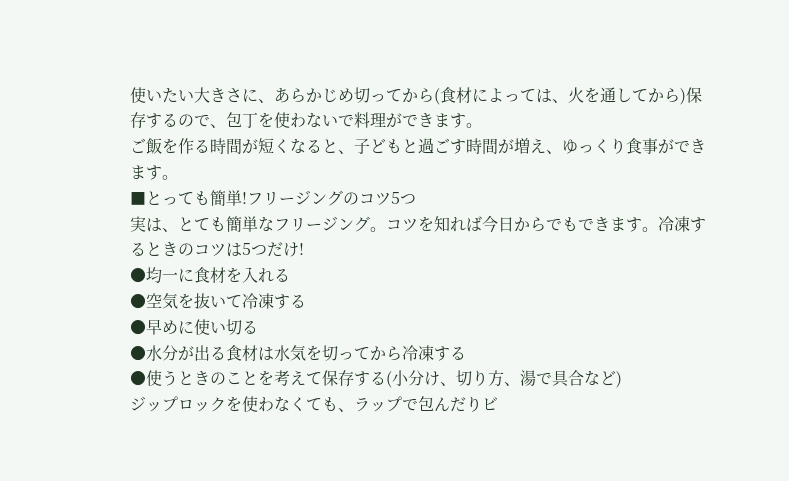使いたい大きさに、あらかじめ切ってから(食材によっては、火を通してから)保存するので、包丁を使わないで料理ができます。
ご飯を作る時間が短くなると、子どもと過ごす時間が増え、ゆっくり食事ができます。
■とっても簡単!フリージングのコツ5つ
実は、とても簡単なフリージング。コツを知れば今日からでもできます。冷凍するときのコツは5つだけ!
●均一に食材を入れる
●空気を抜いて冷凍する
●早めに使い切る
●水分が出る食材は水気を切ってから冷凍する
●使うときのことを考えて保存する(小分け、切り方、湯で具合など)
ジップロックを使わなくても、ラップで包んだりビ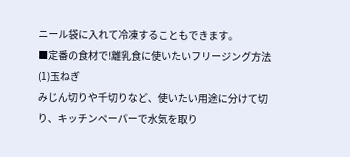ニール袋に入れて冷凍することもできます。
■定番の食材で!離乳食に使いたいフリージング方法(1)玉ねぎ
みじん切りや千切りなど、使いたい用途に分けて切り、キッチンペーパーで水気を取り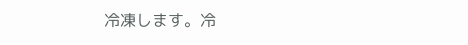冷凍します。冷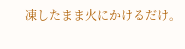凍したまま火にかけるだけ。